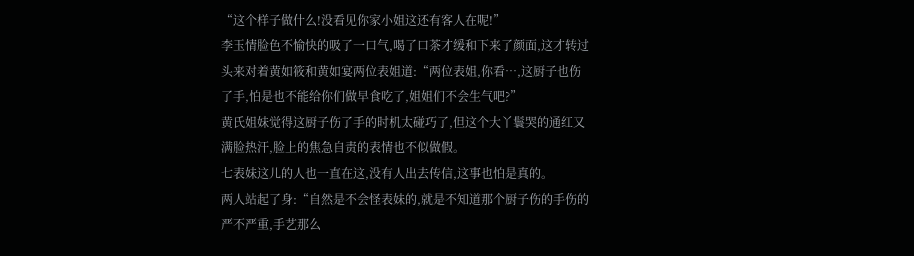“这个样子做什么!没看见你家小姐这还有客人在呢!”
李玉情脸色不愉快的吸了一口气,喝了口茶才缓和下来了颜面,这才转过头来对着黄如筱和黄如宴两位表姐道:“两位表姐,你看…,这厨子也伤了手,怕是也不能给你们做早食吃了,姐姐们不会生气吧?”
黄氏姐妹觉得这厨子伤了手的时机太碰巧了,但这个大丫鬟哭的通红又满脸热汗,脸上的焦急自责的表情也不似做假。
七表妹这儿的人也一直在这,没有人出去传信,这事也怕是真的。
两人站起了身:“自然是不会怪表妹的,就是不知道那个厨子伤的手伤的严不严重,手艺那么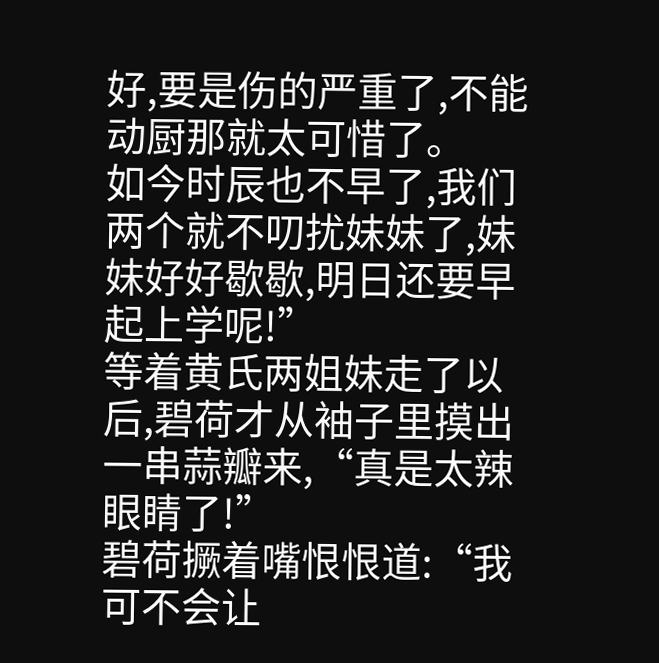好,要是伤的严重了,不能动厨那就太可惜了。
如今时辰也不早了,我们两个就不叨扰妹妹了,妹妹好好歇歇,明日还要早起上学呢!”
等着黄氏两姐妹走了以后,碧荷才从袖子里摸出一串蒜瓣来,“真是太辣眼睛了!”
碧荷撅着嘴恨恨道:“我可不会让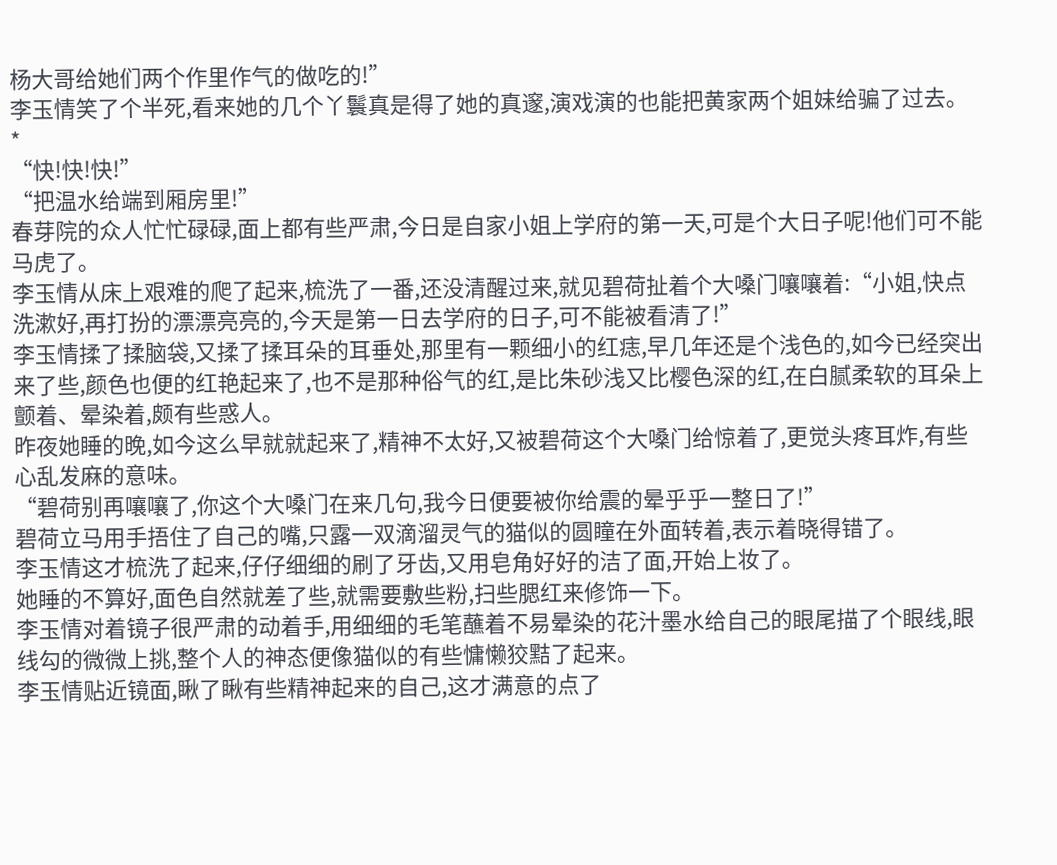杨大哥给她们两个作里作气的做吃的!”
李玉情笑了个半死,看来她的几个丫鬟真是得了她的真邃,演戏演的也能把黄家两个姐妹给骗了过去。
*
“快!快!快!”
“把温水给端到厢房里!”
春芽院的众人忙忙碌碌,面上都有些严肃,今日是自家小姐上学府的第一天,可是个大日子呢!他们可不能马虎了。
李玉情从床上艰难的爬了起来,梳洗了一番,还没清醒过来,就见碧荷扯着个大嗓门嚷嚷着:“小姐,快点洗漱好,再打扮的漂漂亮亮的,今天是第一日去学府的日子,可不能被看清了!”
李玉情揉了揉脑袋,又揉了揉耳朵的耳垂处,那里有一颗细小的红痣,早几年还是个浅色的,如今已经突出来了些,颜色也便的红艳起来了,也不是那种俗气的红,是比朱砂浅又比樱色深的红,在白腻柔软的耳朵上颤着、晕染着,颇有些惑人。
昨夜她睡的晚,如今这么早就就起来了,精神不太好,又被碧荷这个大嗓门给惊着了,更觉头疼耳炸,有些心乱发麻的意味。
“碧荷别再嚷嚷了,你这个大嗓门在来几句,我今日便要被你给震的晕乎乎一整日了!”
碧荷立马用手捂住了自己的嘴,只露一双滴溜灵气的猫似的圆瞳在外面转着,表示着晓得错了。
李玉情这才梳洗了起来,仔仔细细的刷了牙齿,又用皂角好好的洁了面,开始上妆了。
她睡的不算好,面色自然就差了些,就需要敷些粉,扫些腮红来修饰一下。
李玉情对着镜子很严肃的动着手,用细细的毛笔蘸着不易晕染的花汁墨水给自己的眼尾描了个眼线,眼线勾的微微上挑,整个人的神态便像猫似的有些慵懒狡黠了起来。
李玉情贴近镜面,瞅了瞅有些精神起来的自己,这才满意的点了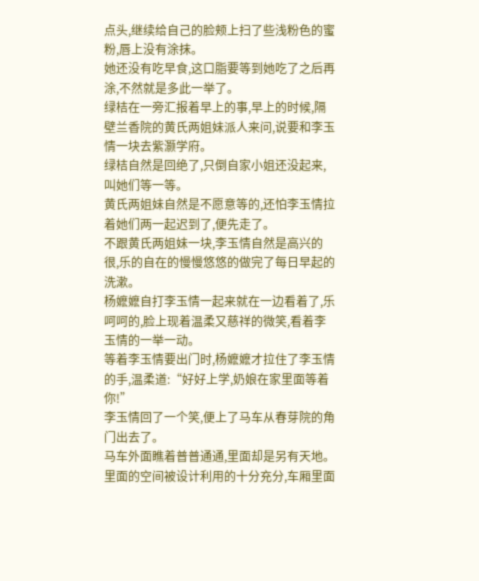点头,继续给自己的脸颊上扫了些浅粉色的蜜粉,唇上没有涂抹。
她还没有吃早食,这口脂要等到她吃了之后再涂,不然就是多此一举了。
绿桔在一旁汇报着早上的事,早上的时候,隔壁兰香院的黄氏两姐妹派人来问,说要和李玉情一块去紫灏学府。
绿桔自然是回绝了,只倒自家小姐还没起来,叫她们等一等。
黄氏两姐妹自然是不愿意等的,还怕李玉情拉着她们两一起迟到了,便先走了。
不跟黄氏两姐妹一块,李玉情自然是高兴的很,乐的自在的慢慢悠悠的做完了每日早起的洗漱。
杨嬷嬷自打李玉情一起来就在一边看着了,乐呵呵的,脸上现着温柔又慈祥的微笑,看着李玉情的一举一动。
等着李玉情要出门时,杨嬷嬷才拉住了李玉情的手,温柔道:“好好上学,奶娘在家里面等着你!”
李玉情回了一个笑,便上了马车从春芽院的角门出去了。
马车外面瞧着普普通通,里面却是另有天地。里面的空间被设计利用的十分充分,车厢里面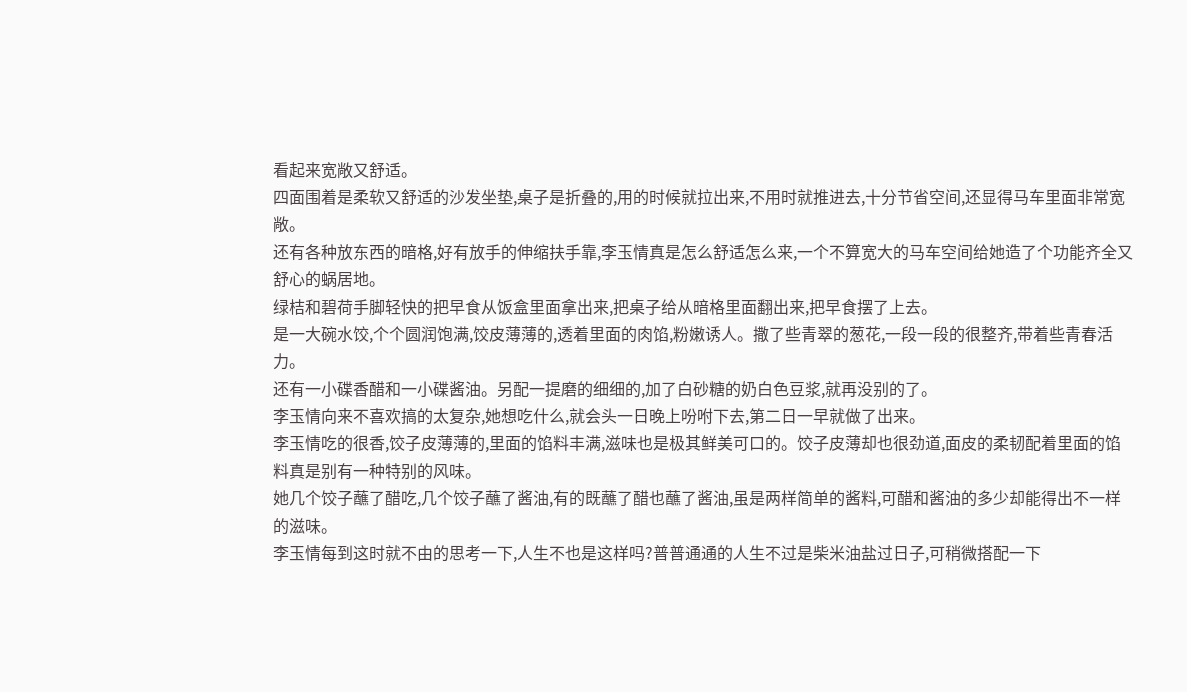看起来宽敞又舒适。
四面围着是柔软又舒适的沙发坐垫,桌子是折叠的,用的时候就拉出来,不用时就推进去,十分节省空间,还显得马车里面非常宽敞。
还有各种放东西的暗格,好有放手的伸缩扶手靠,李玉情真是怎么舒适怎么来,一个不算宽大的马车空间给她造了个功能齐全又舒心的蜗居地。
绿桔和碧荷手脚轻快的把早食从饭盒里面拿出来,把桌子给从暗格里面翻出来,把早食摆了上去。
是一大碗水饺,个个圆润饱满,饺皮薄薄的,透着里面的肉馅,粉嫩诱人。撒了些青翠的葱花,一段一段的很整齐,带着些青春活力。
还有一小碟香醋和一小碟酱油。另配一提磨的细细的,加了白砂糖的奶白色豆浆,就再没别的了。
李玉情向来不喜欢搞的太复杂,她想吃什么,就会头一日晚上吩咐下去,第二日一早就做了出来。
李玉情吃的很香,饺子皮薄薄的,里面的馅料丰满,滋味也是极其鲜美可口的。饺子皮薄却也很劲道,面皮的柔韧配着里面的馅料真是别有一种特别的风味。
她几个饺子蘸了醋吃,几个饺子蘸了酱油,有的既蘸了醋也蘸了酱油,虽是两样简单的酱料,可醋和酱油的多少却能得出不一样的滋味。
李玉情每到这时就不由的思考一下,人生不也是这样吗?普普通通的人生不过是柴米油盐过日子,可稍微搭配一下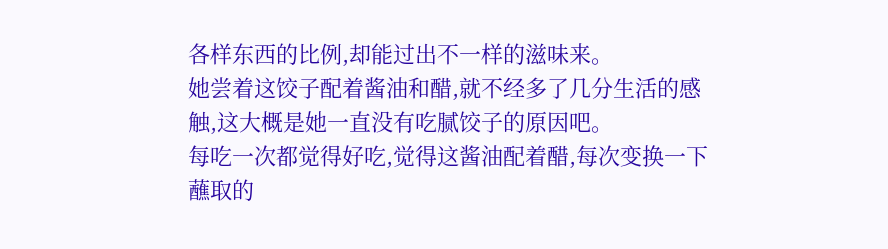各样东西的比例,却能过出不一样的滋味来。
她尝着这饺子配着酱油和醋,就不经多了几分生活的感触,这大概是她一直没有吃腻饺子的原因吧。
每吃一次都觉得好吃,觉得这酱油配着醋,每次变换一下蘸取的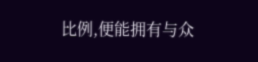比例,便能拥有与众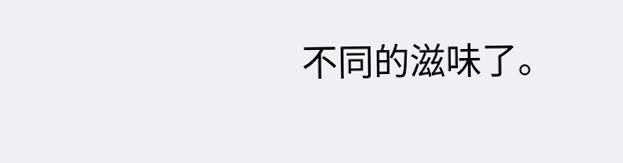不同的滋味了。